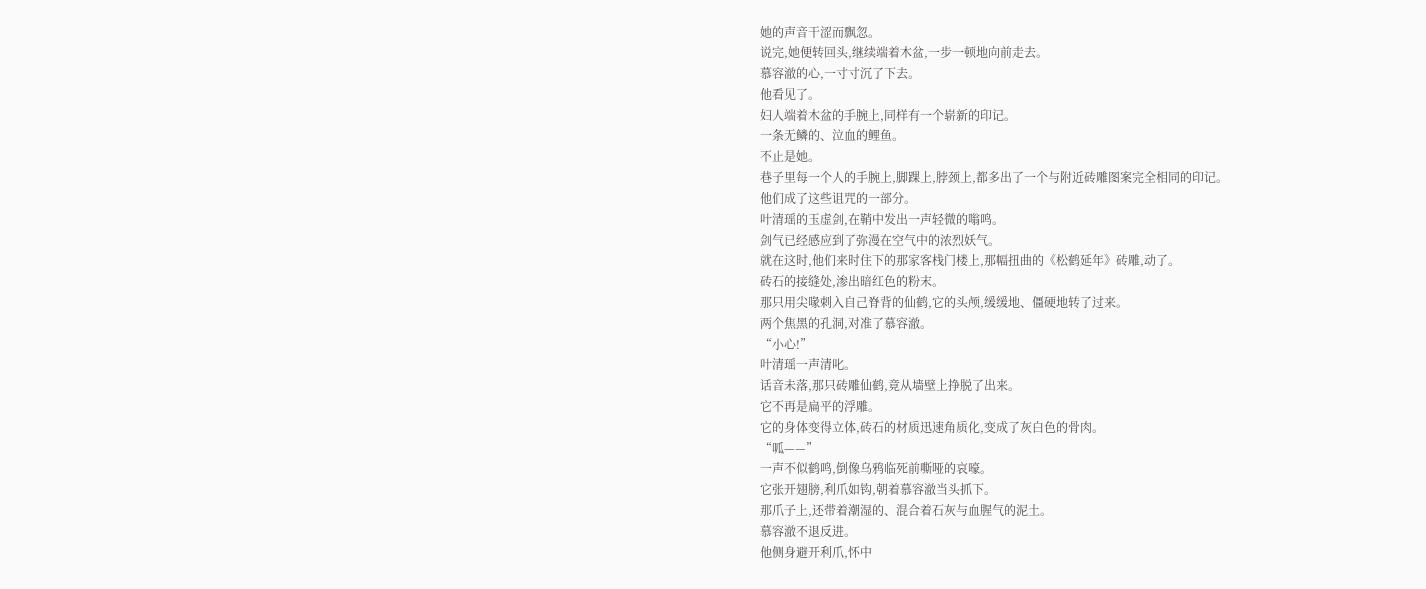她的声音干涩而飘忽。
说完,她便转回头,继续端着木盆,一步一顿地向前走去。
慕容澈的心,一寸寸沉了下去。
他看见了。
妇人端着木盆的手腕上,同样有一个崭新的印记。
一条无鳞的、泣血的鲤鱼。
不止是她。
巷子里每一个人的手腕上,脚踝上,脖颈上,都多出了一个与附近砖雕图案完全相同的印记。
他们成了这些诅咒的一部分。
叶清瑶的玉虚剑,在鞘中发出一声轻微的嗡鸣。
剑气已经感应到了弥漫在空气中的浓烈妖气。
就在这时,他们来时住下的那家客栈门楼上,那幅扭曲的《松鹤延年》砖雕,动了。
砖石的接缝处,渗出暗红色的粉末。
那只用尖喙刺入自己脊背的仙鹤,它的头颅,缓缓地、僵硬地转了过来。
两个焦黑的孔洞,对准了慕容澈。
“小心!”
叶清瑶一声清叱。
话音未落,那只砖雕仙鹤,竟从墙壁上挣脱了出来。
它不再是扁平的浮雕。
它的身体变得立体,砖石的材质迅速角质化,变成了灰白色的骨肉。
“呱——”
一声不似鹤鸣,倒像乌鸦临死前嘶哑的哀嚎。
它张开翅膀,利爪如钩,朝着慕容澈当头抓下。
那爪子上,还带着潮湿的、混合着石灰与血腥气的泥土。
慕容澈不退反进。
他侧身避开利爪,怀中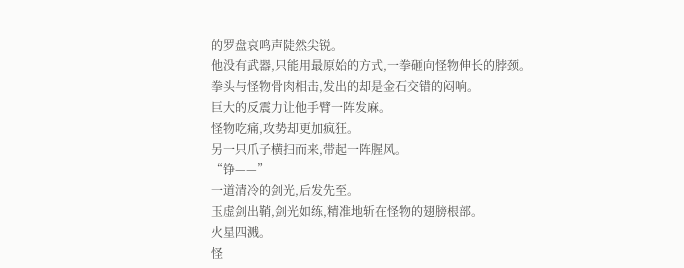的罗盘哀鸣声陡然尖锐。
他没有武器,只能用最原始的方式,一拳砸向怪物伸长的脖颈。
拳头与怪物骨肉相击,发出的却是金石交错的闷响。
巨大的反震力让他手臂一阵发麻。
怪物吃痛,攻势却更加疯狂。
另一只爪子横扫而来,带起一阵腥风。
“铮——”
一道清冷的剑光,后发先至。
玉虚剑出鞘,剑光如练,精准地斩在怪物的翅膀根部。
火星四溅。
怪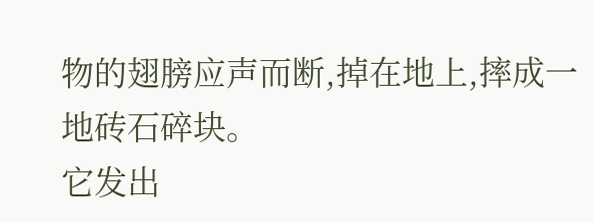物的翅膀应声而断,掉在地上,摔成一地砖石碎块。
它发出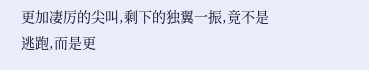更加凄厉的尖叫,剩下的独翼一振,竟不是逃跑,而是更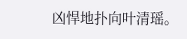凶悍地扑向叶清瑶。